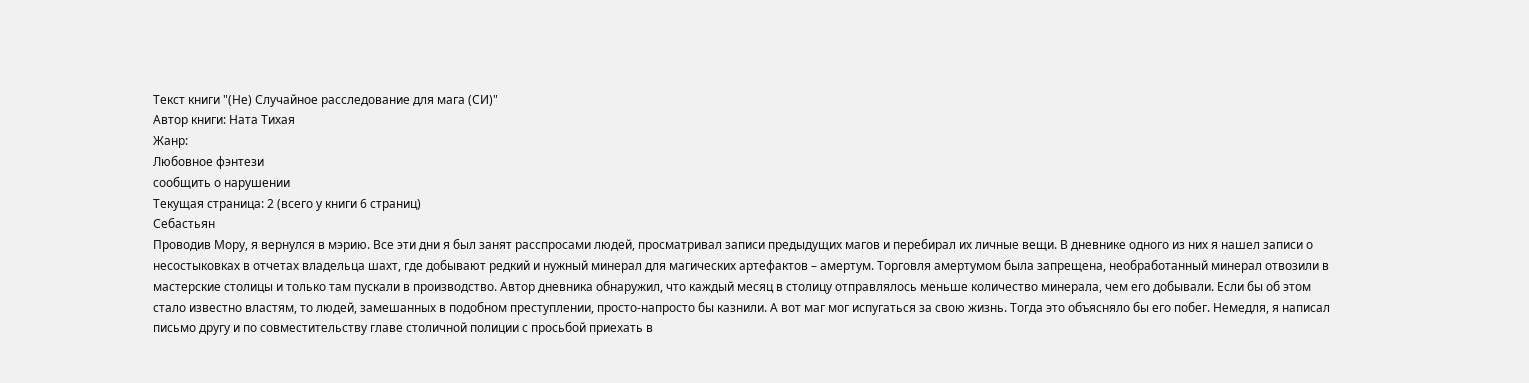Текст книги "(Не) Случайное расследование для мага (СИ)"
Автор книги: Ната Тихая
Жанр:
Любовное фэнтези
сообщить о нарушении
Текущая страница: 2 (всего у книги 6 страниц)
Себастьян
Проводив Мору, я вернулся в мэрию. Все эти дни я был занят расспросами людей, просматривал записи предыдущих магов и перебирал их личные вещи. В дневнике одного из них я нашел записи о несостыковках в отчетах владельца шахт, где добывают редкий и нужный минерал для магических артефактов – амертум. Торговля амертумом была запрещена, необработанный минерал отвозили в мастерские столицы и только там пускали в производство. Автор дневника обнаружил, что каждый месяц в столицу отправлялось меньше количество минерала, чем его добывали. Если бы об этом стало известно властям, то людей, замешанных в подобном преступлении, просто-напросто бы казнили. А вот маг мог испугаться за свою жизнь. Тогда это объясняло бы его побег. Немедля, я написал письмо другу и по совместительству главе столичной полиции с просьбой приехать в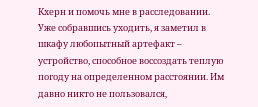Кхерн и помочь мне в расследовании.
Уже собравшись уходить, я заметил в шкафу любопытный артефакт – устройство, способное воссоздать теплую погоду на определенном расстоянии. Им давно никто не пользовался,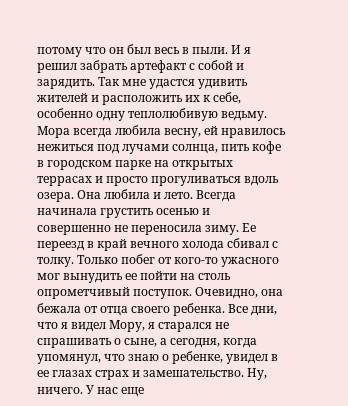потому что он был весь в пыли. И я решил забрать артефакт с собой и зарядить. Так мне удастся удивить жителей и расположить их к себе, особенно одну теплолюбивую ведьму. Мора всегда любила весну, ей нравилось нежиться под лучами солнца, пить кофе в городском парке на открытых террасах и просто прогуливаться вдоль озера. Она любила и лето. Всегда начинала грустить осенью и совершенно не переносила зиму. Ее переезд в край вечного холода сбивал с толку. Только побег от кого-то ужасного мог вынудить ее пойти на столь опрометчивый поступок. Очевидно, она бежала от отца своего ребенка. Все дни, что я видел Мору, я старался не спрашивать о сыне, а сегодня, когда упомянул, что знаю о ребенке, увидел в ее глазах страх и замешательство. Ну, ничего. У нас еще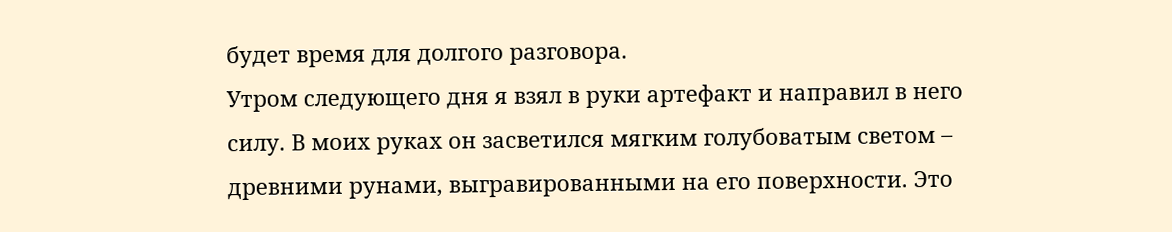будет время для долгого разговора.
Утром следующего дня я взял в руки артефакт и направил в него силу. В моих руках он засветился мягким голубоватым светом – древними рунами, выгравированными на его поверхности. Это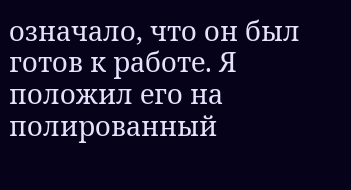означало, что он был готов к работе. Я положил его на полированный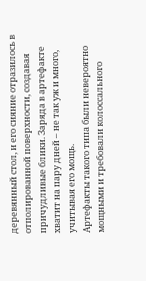деревянный стол, и его сияние отразилось в отполированной поверхности, создавая причудливые блики. Заряда в артефакте хватит на пару дней – не так уж и много, учитывая его мощь.
Артефакты такого типа были невероятно мощными и требовали колоссального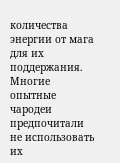количества энергии от мага для их поддержания. Многие опытные чародеи предпочитали не использовать их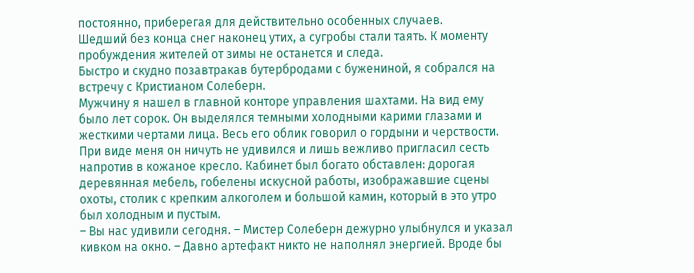постоянно, приберегая для действительно особенных случаев.
Шедший без конца снег наконец утих, а сугробы стали таять. К моменту пробуждения жителей от зимы не останется и следа.
Быстро и скудно позавтракав бутербродами с бужениной, я собрался на встречу с Кристианом Солеберн.
Мужчину я нашел в главной конторе управления шахтами. На вид ему было лет сорок. Он выделялся темными холодными карими глазами и жесткими чертами лица. Весь его облик говорил о гордыни и черствости. При виде меня он ничуть не удивился и лишь вежливо пригласил сесть напротив в кожаное кресло. Кабинет был богато обставлен: дорогая деревянная мебель, гобелены искусной работы, изображавшие сцены охоты, столик с крепким алкоголем и большой камин, который в это утро был холодным и пустым.
– Вы нас удивили сегодня. – Мистер Солеберн дежурно улыбнулся и указал кивком на окно. – Давно артефакт никто не наполнял энергией. Вроде бы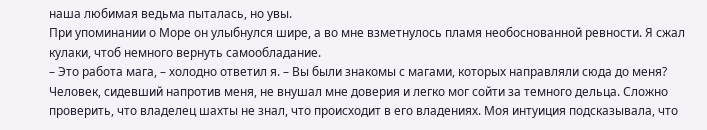наша любимая ведьма пыталась, но увы.
При упоминании о Море он улыбнулся шире, а во мне взметнулось пламя необоснованной ревности. Я сжал кулаки, чтоб немного вернуть самообладание.
– Это работа мага, – холодно ответил я. – Вы были знакомы с магами, которых направляли сюда до меня?
Человек, сидевший напротив меня, не внушал мне доверия и легко мог сойти за темного дельца. Сложно проверить, что владелец шахты не знал, что происходит в его владениях. Моя интуиция подсказывала, что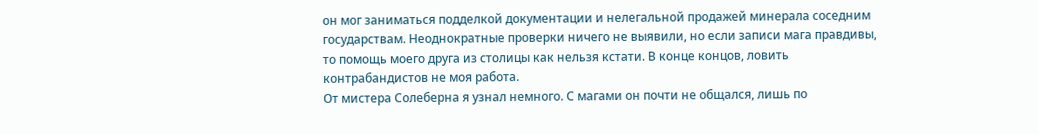он мог заниматься подделкой документации и нелегальной продажей минерала соседним государствам. Неоднократные проверки ничего не выявили, но если записи мага правдивы, то помощь моего друга из столицы как нельзя кстати. В конце концов, ловить контрабандистов не моя работа.
От мистера Солеберна я узнал немного. С магами он почти не общался, лишь по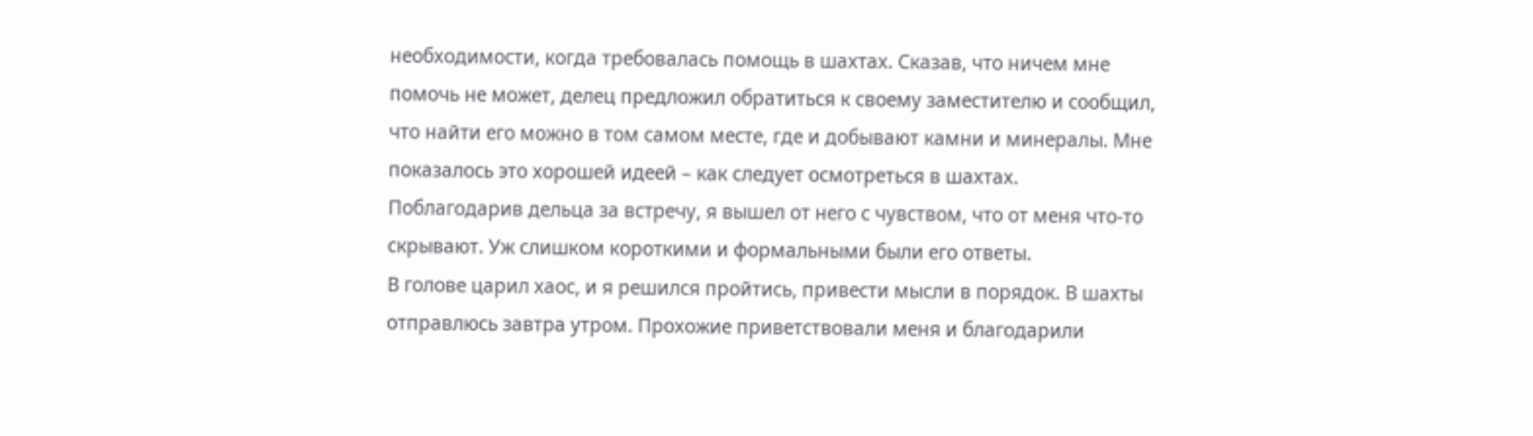необходимости, когда требовалась помощь в шахтах. Сказав, что ничем мне помочь не может, делец предложил обратиться к своему заместителю и сообщил, что найти его можно в том самом месте, где и добывают камни и минералы. Мне показалось это хорошей идеей – как следует осмотреться в шахтах. Поблагодарив дельца за встречу, я вышел от него с чувством, что от меня что-то скрывают. Уж слишком короткими и формальными были его ответы.
В голове царил хаос, и я решился пройтись, привести мысли в порядок. В шахты отправлюсь завтра утром. Прохожие приветствовали меня и благодарили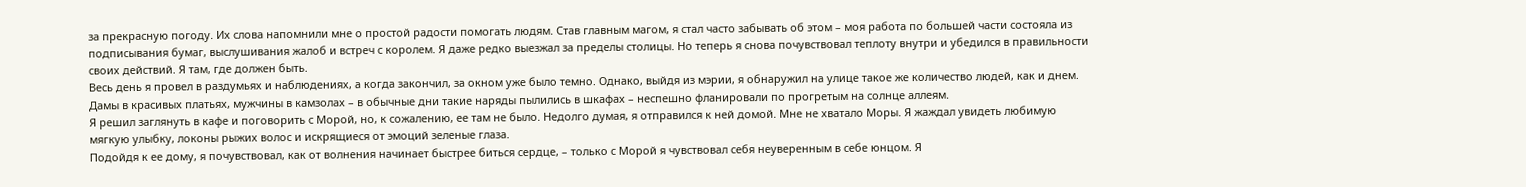за прекрасную погоду. Их слова напомнили мне о простой радости помогать людям. Став главным магом, я стал часто забывать об этом – моя работа по большей части состояла из подписывания бумаг, выслушивания жалоб и встреч с королем. Я даже редко выезжал за пределы столицы. Но теперь я снова почувствовал теплоту внутри и убедился в правильности своих действий. Я там, где должен быть.
Весь день я провел в раздумьях и наблюдениях, а когда закончил, за окном уже было темно. Однако, выйдя из мэрии, я обнаружил на улице такое же количество людей, как и днем. Дамы в красивых платьях, мужчины в камзолах – в обычные дни такие наряды пылились в шкафах – неспешно фланировали по прогретым на солнце аллеям.
Я решил заглянуть в кафе и поговорить с Морой, но, к сожалению, ее там не было. Недолго думая, я отправился к ней домой. Мне не хватало Моры. Я жаждал увидеть любимую мягкую улыбку, локоны рыжих волос и искрящиеся от эмоций зеленые глаза.
Подойдя к ее дому, я почувствовал, как от волнения начинает быстрее биться сердце, – только с Морой я чувствовал себя неуверенным в себе юнцом. Я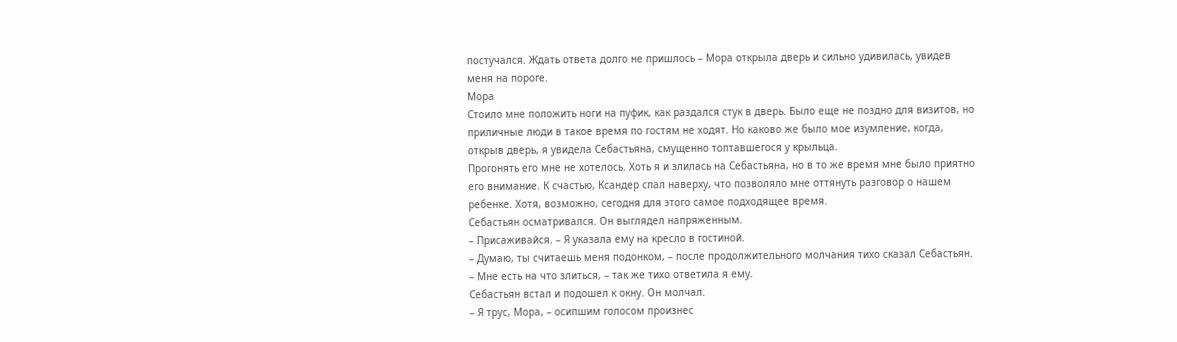постучался. Ждать ответа долго не пришлось – Мора открыла дверь и сильно удивилась, увидев меня на пороге.
Мора
Стоило мне положить ноги на пуфик, как раздался стук в дверь. Было еще не поздно для визитов, но приличные люди в такое время по гостям не ходят. Но каково же было мое изумление, когда, открыв дверь, я увидела Себастьяна, смущенно топтавшегося у крыльца.
Прогонять его мне не хотелось. Хоть я и злилась на Себастьяна, но в то же время мне было приятно его внимание. К счастью, Ксандер спал наверху, что позволяло мне оттянуть разговор о нашем ребенке. Хотя, возможно, сегодня для этого самое подходящее время.
Себастьян осматривался. Он выглядел напряженным.
– Присаживайся. – Я указала ему на кресло в гостиной.
– Думаю, ты считаешь меня подонком, – после продолжительного молчания тихо сказал Себастьян.
– Мне есть на что злиться, – так же тихо ответила я ему.
Себастьян встал и подошел к окну. Он молчал.
– Я трус, Мора, – осипшим голосом произнес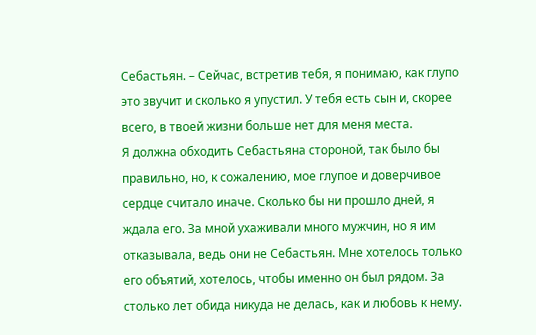Себастьян. – Сейчас, встретив тебя, я понимаю, как глупо это звучит и сколько я упустил. У тебя есть сын и, скорее всего, в твоей жизни больше нет для меня места.
Я должна обходить Себастьяна стороной, так было бы правильно, но, к сожалению, мое глупое и доверчивое сердце считало иначе. Сколько бы ни прошло дней, я ждала его. За мной ухаживали много мужчин, но я им отказывала, ведь они не Себастьян. Мне хотелось только его объятий, хотелось, чтобы именно он был рядом. За столько лет обида никуда не делась, как и любовь к нему.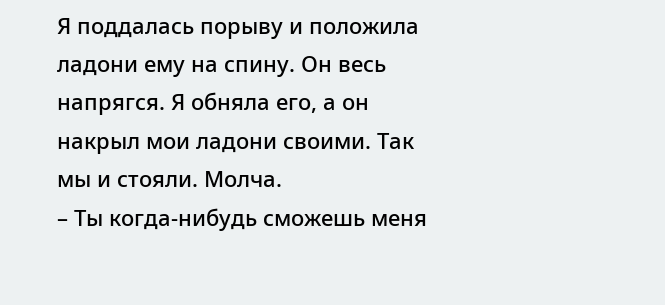Я поддалась порыву и положила ладони ему на спину. Он весь напрягся. Я обняла его, а он накрыл мои ладони своими. Так мы и стояли. Молча.
– Ты когда-нибудь сможешь меня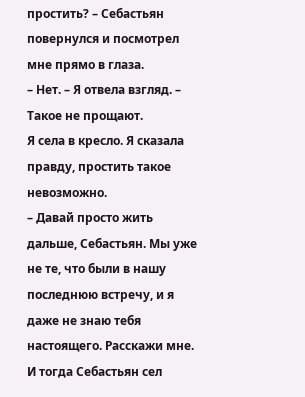простить? – Себастьян повернулся и посмотрел мне прямо в глаза.
– Нет. – Я отвела взгляд. – Такое не прощают.
Я села в кресло. Я сказала правду, простить такое невозможно.
– Давай просто жить дальше, Себастьян. Мы уже не те, что были в нашу последнюю встречу, и я даже не знаю тебя настоящего. Расскажи мне.
И тогда Себастьян сел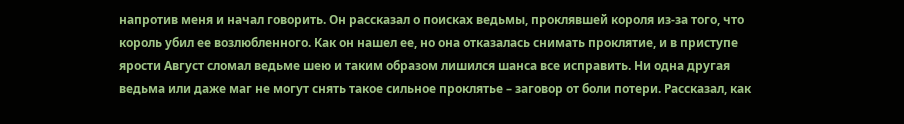напротив меня и начал говорить. Он рассказал о поисках ведьмы, проклявшей короля из-за того, что король убил ее возлюбленного. Как он нашел ее, но она отказалась снимать проклятие, и в приступе ярости Август сломал ведьме шею и таким образом лишился шанса все исправить. Ни одна другая ведьма или даже маг не могут снять такое сильное проклятье – заговор от боли потери. Рассказал, как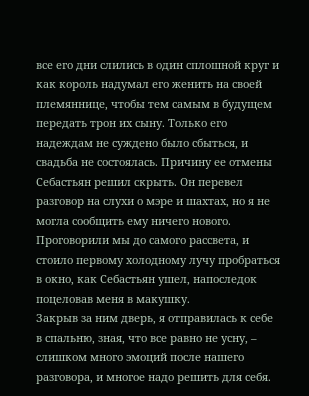все его дни слились в один сплошной круг и как король надумал его женить на своей племяннице, чтобы тем самым в будущем передать трон их сыну. Только его надеждам не суждено было сбыться, и свадьба не состоялась. Причину ее отмены Себастьян решил скрыть. Он перевел разговор на слухи о мэре и шахтах, но я не могла сообщить ему ничего нового.
Проговорили мы до самого рассвета, и стоило первому холодному лучу пробраться в окно, как Себастьян ушел, напоследок поцеловав меня в макушку.
Закрыв за ним дверь, я отправилась к себе в спальню, зная, что все равно не усну, – слишком много эмоций после нашего разговора, и многое надо решить для себя.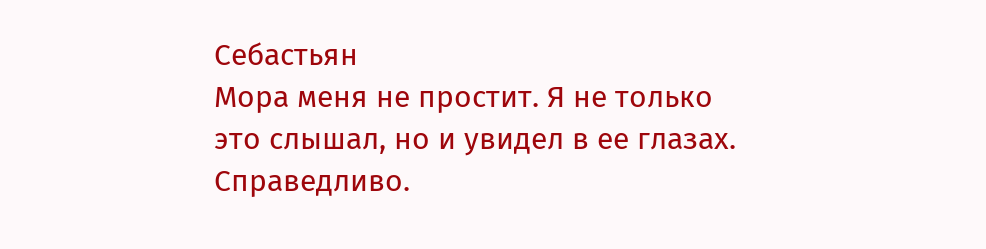Себастьян
Мора меня не простит. Я не только это слышал, но и увидел в ее глазах. Справедливо.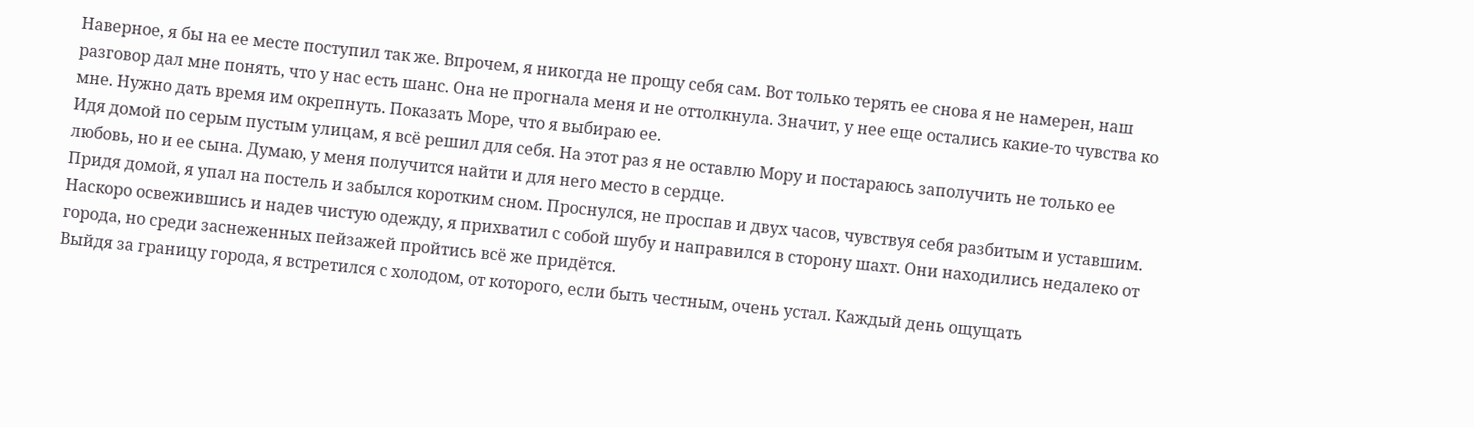Наверное, я бы на ее месте поступил так же. Впрочем, я никогда не прощу себя сам. Вот только терять ее снова я не намерен, наш разговор дал мне понять, что у нас есть шанс. Она не прогнала меня и не оттолкнула. Значит, у нее еще остались какие-то чувства ко мне. Нужно дать время им окрепнуть. Показать Море, что я выбираю ее.
Идя домой по серым пустым улицам, я всё решил для себя. На этот раз я не оставлю Мору и постараюсь заполучить не только ее любовь, но и ее сына. Думаю, у меня получится найти и для него место в сердце.
Придя домой, я упал на постель и забылся коротким сном. Проснулся, не проспав и двух часов, чувствуя себя разбитым и уставшим. Наскоро освежившись и надев чистую одежду, я прихватил с собой шубу и направился в сторону шахт. Они находились недалеко от города, но среди заснеженных пейзажей пройтись всё же придётся.
Выйдя за границу города, я встретился с холодом, от которого, если быть честным, очень устал. Каждый день ощущать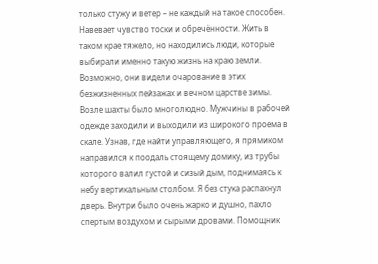только стужу и ветер – не каждый на такое способен. Навевает чувство тоски и обречённости. Жить в таком крае тяжело, но находились люди, которые выбирали именно такую жизнь на краю земли. Возможно, они видели очарование в этих безжизненных пейзажах и вечном царстве зимы.
Возле шахты было многолюдно. Мужчины в рабочей одежде заходили и выходили из широкого проема в скале. Узнав, где найти управляющего, я прямиком направился к поодаль стоящему домику, из трубы которого валил густой и сизый дым, поднимаясь к небу вертикальным столбом. Я без стука распахнул дверь. Внутри было очень жарко и душно, пахло спертым воздухом и сырыми дровами. Помощник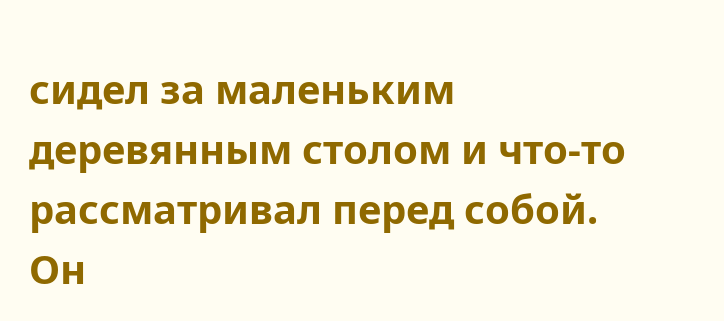сидел за маленьким деревянным столом и что-то рассматривал перед собой. Он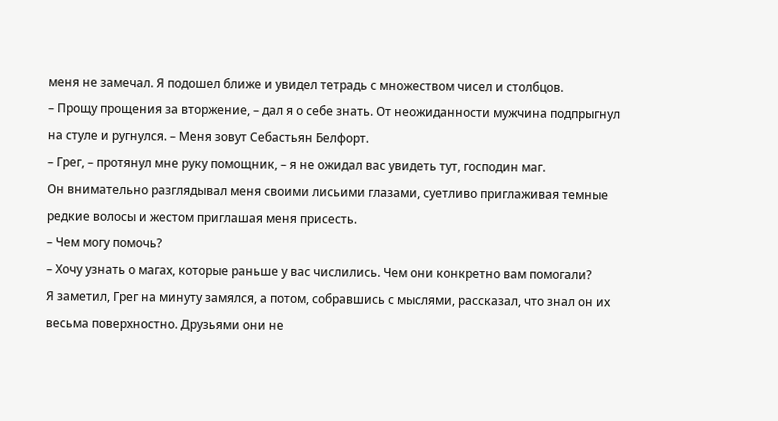меня не замечал. Я подошел ближе и увидел тетрадь с множеством чисел и столбцов.
– Прощу прощения за вторжение, – дал я о себе знать. От неожиданности мужчина подпрыгнул на стуле и ругнулся. – Меня зовут Себастьян Белфорт.
– Грег, – протянул мне руку помощник, – я не ожидал вас увидеть тут, господин маг.
Он внимательно разглядывал меня своими лисьими глазами, суетливо приглаживая темные редкие волосы и жестом приглашая меня присесть.
– Чем могу помочь?
– Хочу узнать о магах, которые раньше у вас числились. Чем они конкретно вам помогали?
Я заметил, Грег на минуту замялся, а потом, собравшись с мыслями, рассказал, что знал он их весьма поверхностно. Друзьями они не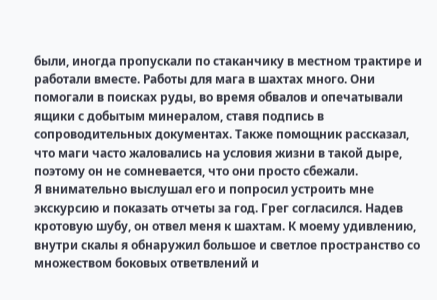были, иногда пропускали по стаканчику в местном трактире и работали вместе. Работы для мага в шахтах много. Они помогали в поисках руды, во время обвалов и опечатывали ящики с добытым минералом, ставя подпись в сопроводительных документах. Также помощник рассказал, что маги часто жаловались на условия жизни в такой дыре, поэтому он не сомневается, что они просто сбежали.
Я внимательно выслушал его и попросил устроить мне экскурсию и показать отчеты за год. Грег согласился. Надев кротовую шубу, он отвел меня к шахтам. К моему удивлению, внутри скалы я обнаружил большое и светлое пространство со множеством боковых ответвлений и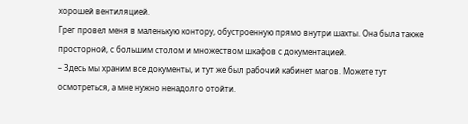хорошей вентиляцией.
Грег провел меня в маленькую контору, обустроенную прямо внутри шахты. Она была также просторной, с большим столом и множеством шкафов с документацией.
– Здесь мы храним все документы, и тут же был рабочий кабинет магов. Можете тут осмотреться, а мне нужно ненадолго отойти.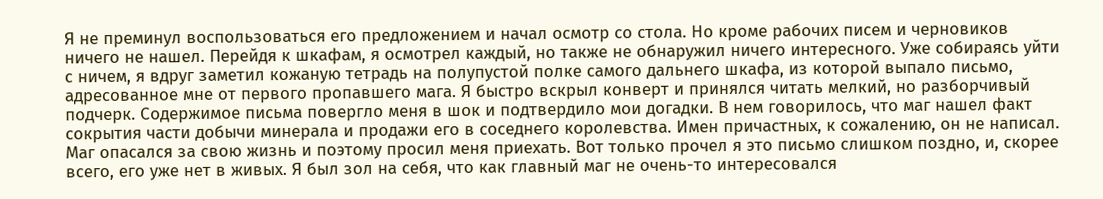Я не преминул воспользоваться его предложением и начал осмотр со стола. Но кроме рабочих писем и черновиков ничего не нашел. Перейдя к шкафам, я осмотрел каждый, но также не обнаружил ничего интересного. Уже собираясь уйти с ничем, я вдруг заметил кожаную тетрадь на полупустой полке самого дальнего шкафа, из которой выпало письмо, адресованное мне от первого пропавшего мага. Я быстро вскрыл конверт и принялся читать мелкий, но разборчивый подчерк. Содержимое письма повергло меня в шок и подтвердило мои догадки. В нем говорилось, что маг нашел факт сокрытия части добычи минерала и продажи его в соседнего королевства. Имен причастных, к сожалению, он не написал. Маг опасался за свою жизнь и поэтому просил меня приехать. Вот только прочел я это письмо слишком поздно, и, скорее всего, его уже нет в живых. Я был зол на себя, что как главный маг не очень-то интересовался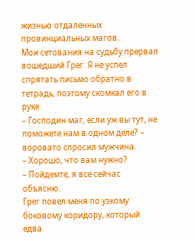жизнью отдаленных провинциальных магов.
Мои сетования на судьбу прервал вошедший Грег. Я не успел спрятать письмо обратно в тетрадь, поэтому скомкал его в руке.
– Господин маг, если уж вы тут, не поможете нам в одном деле? – воровато спросил мужчина.
– Хорошо, что вам нужно?
– Пойдемте, я все сейчас объясню.
Грег повел меня по узкому боковому коридору, который едва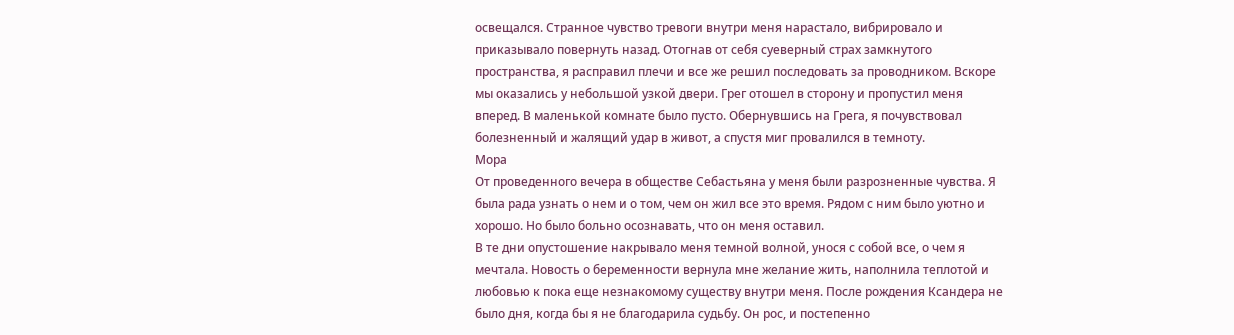освещался. Странное чувство тревоги внутри меня нарастало, вибрировало и приказывало повернуть назад. Отогнав от себя суеверный страх замкнутого пространства, я расправил плечи и все же решил последовать за проводником. Вскоре мы оказались у небольшой узкой двери. Грег отошел в сторону и пропустил меня вперед. В маленькой комнате было пусто. Обернувшись на Грега, я почувствовал болезненный и жалящий удар в живот, а спустя миг провалился в темноту.
Мора
От проведенного вечера в обществе Себастьяна у меня были разрозненные чувства. Я была рада узнать о нем и о том, чем он жил все это время. Рядом с ним было уютно и хорошо. Но было больно осознавать, что он меня оставил.
В те дни опустошение накрывало меня темной волной, унося с собой все, о чем я мечтала. Новость о беременности вернула мне желание жить, наполнила теплотой и любовью к пока еще незнакомому существу внутри меня. После рождения Ксандера не было дня, когда бы я не благодарила судьбу. Он рос, и постепенно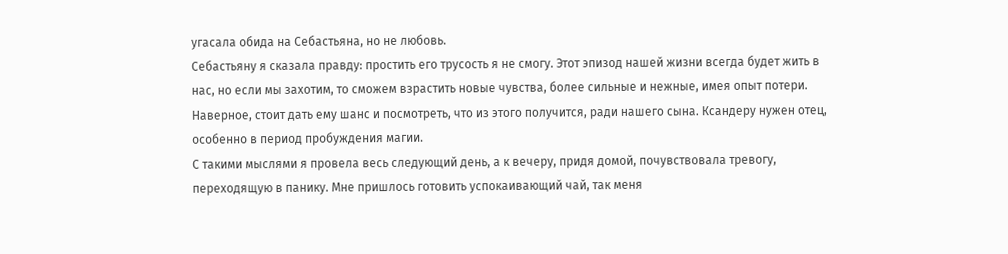угасала обида на Себастьяна, но не любовь.
Себастьяну я сказала правду: простить его трусость я не смогу. Этот эпизод нашей жизни всегда будет жить в нас, но если мы захотим, то сможем взрастить новые чувства, более сильные и нежные, имея опыт потери. Наверное, стоит дать ему шанс и посмотреть, что из этого получится, ради нашего сына. Ксандеру нужен отец, особенно в период пробуждения магии.
С такими мыслями я провела весь следующий день, а к вечеру, придя домой, почувствовала тревогу, переходящую в панику. Мне пришлось готовить успокаивающий чай, так меня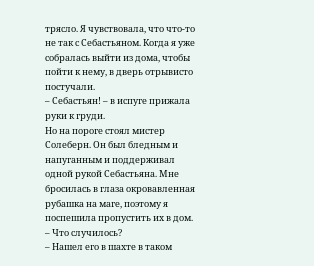трясло. Я чувствовала, что что-то не так с Себастьяном. Когда я уже собралась выйти из дома, чтобы пойти к нему, в дверь отрывисто постучали.
– Себастьян! – в испуге прижала руки к груди.
Но на пороге стоял мистер Солеберн. Он был бледным и напуганным и поддерживал одной рукой Себастьяна. Мне бросилась в глаза окровавленная рубашка на маге, поэтому я поспешила пропустить их в дом.
– Что случилось?
– Нашел его в шахте в таком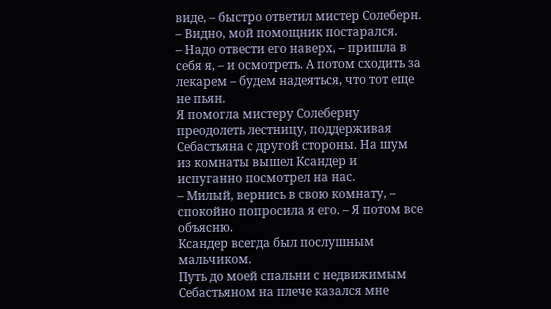виде, – быстро ответил мистер Солеберн. – Видно, мой помощник постарался.
– Надо отвести его наверх, – пришла в себя я, – и осмотреть. А потом сходить за лекарем – будем надеяться, что тот еще не пьян.
Я помогла мистеру Солеберну преодолеть лестницу, поддерживая Себастьяна с другой стороны. На шум из комнаты вышел Ксандер и испуганно посмотрел на нас.
– Милый, вернись в свою комнату, – спокойно попросила я его. – Я потом все объясню.
Ксандер всегда был послушным мальчиком.
Путь до моей спальни с недвижимым Себастьяном на плече казался мне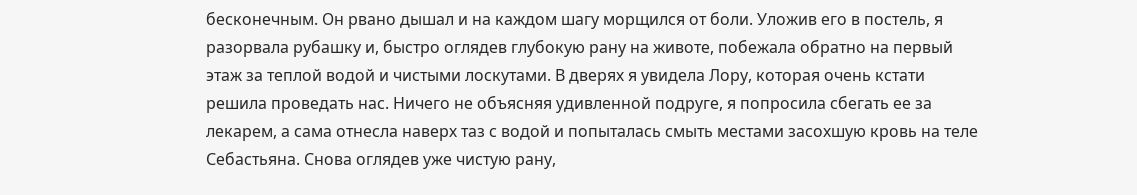бесконечным. Он рвано дышал и на каждом шагу морщился от боли. Уложив его в постель, я разорвала рубашку и, быстро оглядев глубокую рану на животе, побежала обратно на первый этаж за теплой водой и чистыми лоскутами. В дверях я увидела Лору, которая очень кстати решила проведать нас. Ничего не объясняя удивленной подруге, я попросила сбегать ее за лекарем, а сама отнесла наверх таз с водой и попыталась смыть местами засохшую кровь на теле Себастьяна. Снова оглядев уже чистую рану,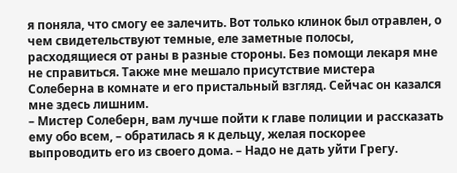я поняла, что смогу ее залечить. Вот только клинок был отравлен, о чем свидетельствуют темные, еле заметные полосы, расходящиеся от раны в разные стороны. Без помощи лекаря мне не справиться. Также мне мешало присутствие мистера Солеберна в комнате и его пристальный взгляд. Сейчас он казался мне здесь лишним.
– Мистер Солеберн, вам лучше пойти к главе полиции и рассказать ему обо всем, – обратилась я к дельцу, желая поскорее выпроводить его из своего дома. – Надо не дать уйти Грегу.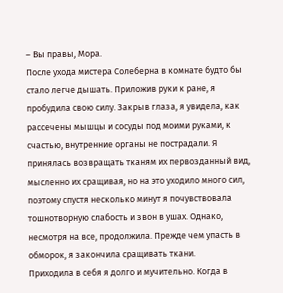– Вы правы, Мора.
После ухода мистера Солеберна в комнате будто бы стало легче дышать. Приложив руки к ране, я пробудила свою силу. Закрыв глаза, я увидела, как рассечены мышцы и сосуды под моими руками, к счастью, внутренние органы не пострадали. Я принялась возвращать тканям их первозданный вид, мысленно их сращивая, но на это уходило много сил, поэтому спустя несколько минут я почувствовала тошнотворную слабость и звон в ушах. Однако, несмотря на все, продолжила. Прежде чем упасть в обморок, я закончила сращивать ткани.
Приходила в себя я долго и мучительно. Когда в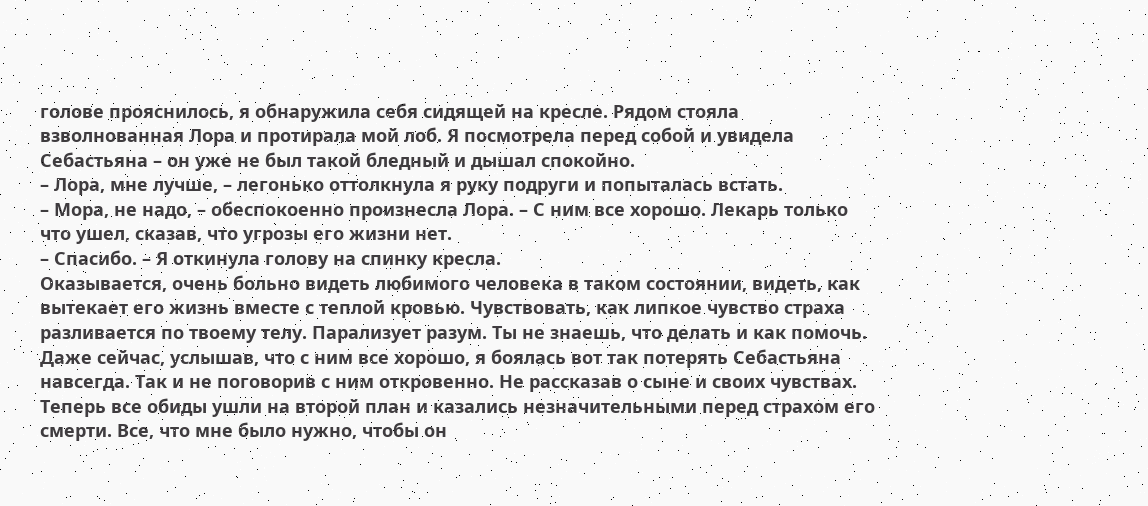голове прояснилось, я обнаружила себя сидящей на кресле. Рядом стояла взволнованная Лора и протирала мой лоб. Я посмотрела перед собой и увидела Себастьяна – он уже не был такой бледный и дышал спокойно.
– Лора, мне лучше, – легонько оттолкнула я руку подруги и попыталась встать.
– Мора, не надо, – обеспокоенно произнесла Лора. – С ним все хорошо. Лекарь только что ушел, сказав, что угрозы его жизни нет.
– Спасибо. – Я откинула голову на спинку кресла.
Оказывается, очень больно видеть любимого человека в таком состоянии, видеть, как вытекает его жизнь вместе с теплой кровью. Чувствовать, как липкое чувство страха разливается по твоему телу. Парализует разум. Ты не знаешь, что делать и как помочь. Даже сейчас, услышав, что с ним все хорошо, я боялась вот так потерять Себастьяна навсегда. Так и не поговорив с ним откровенно. Не рассказав о сыне и своих чувствах. Теперь все обиды ушли на второй план и казались незначительными перед страхом его смерти. Все, что мне было нужно, чтобы он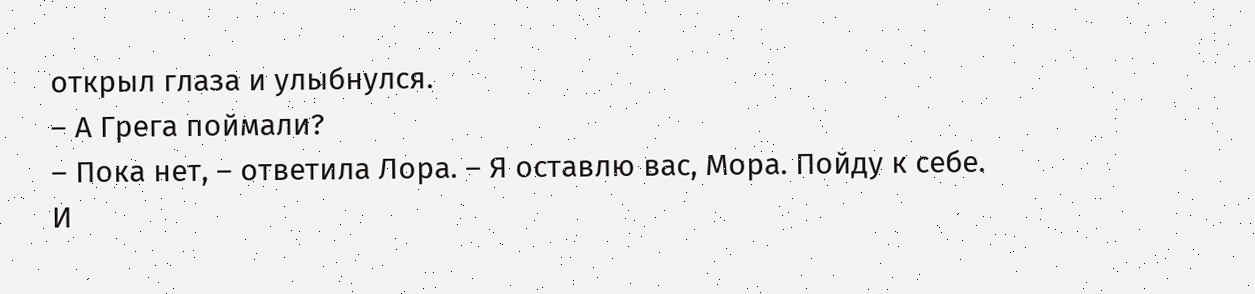открыл глаза и улыбнулся.
– А Грега поймали?
– Пока нет, – ответила Лора. – Я оставлю вас, Мора. Пойду к себе.
И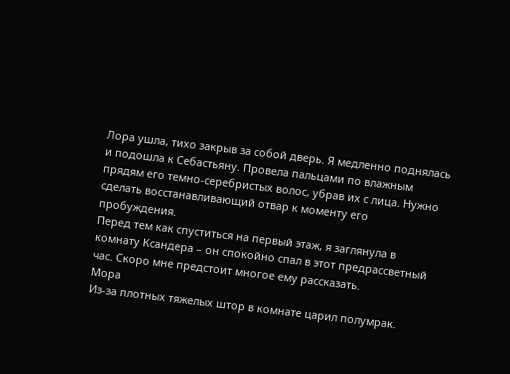Лора ушла, тихо закрыв за собой дверь. Я медленно поднялась и подошла к Себастьяну. Провела пальцами по влажным прядям его темно-серебристых волос, убрав их с лица. Нужно сделать восстанавливающий отвар к моменту его пробуждения.
Перед тем как спуститься на первый этаж, я заглянула в комнату Ксандера – он спокойно спал в этот предрассветный час. Скоро мне предстоит многое ему рассказать.
Мора
Из-за плотных тяжелых штор в комнате царил полумрак.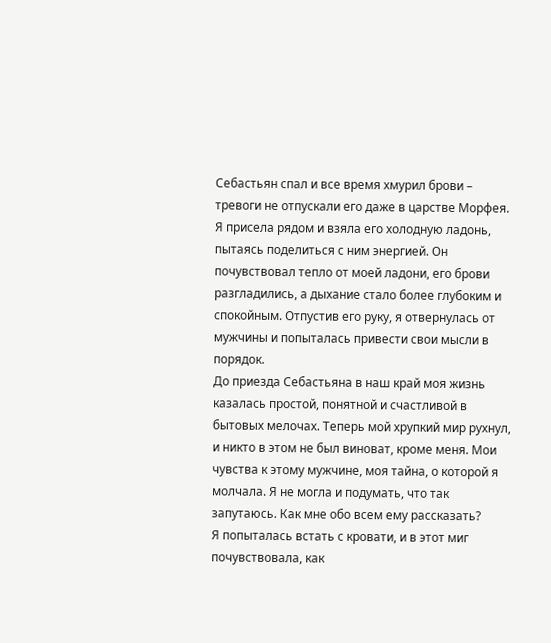Себастьян спал и все время хмурил брови – тревоги не отпускали его даже в царстве Морфея. Я присела рядом и взяла его холодную ладонь, пытаясь поделиться с ним энергией. Он почувствовал тепло от моей ладони, его брови разгладились, а дыхание стало более глубоким и спокойным. Отпустив его руку, я отвернулась от мужчины и попыталась привести свои мысли в порядок.
До приезда Себастьяна в наш край моя жизнь казалась простой, понятной и счастливой в бытовых мелочах. Теперь мой хрупкий мир рухнул, и никто в этом не был виноват, кроме меня. Мои чувства к этому мужчине, моя тайна, о которой я молчала. Я не могла и подумать, что так запутаюсь. Как мне обо всем ему рассказать?
Я попыталась встать с кровати, и в этот миг почувствовала, как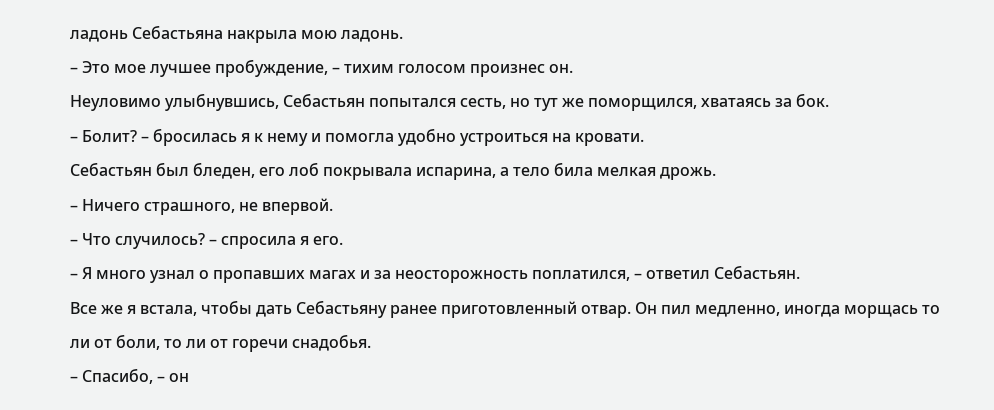ладонь Себастьяна накрыла мою ладонь.
– Это мое лучшее пробуждение, – тихим голосом произнес он.
Неуловимо улыбнувшись, Себастьян попытался сесть, но тут же поморщился, хватаясь за бок.
– Болит? – бросилась я к нему и помогла удобно устроиться на кровати.
Себастьян был бледен, его лоб покрывала испарина, а тело била мелкая дрожь.
– Ничего страшного, не впервой.
– Что случилось? – спросила я его.
– Я много узнал о пропавших магах и за неосторожность поплатился, – ответил Себастьян.
Все же я встала, чтобы дать Себастьяну ранее приготовленный отвар. Он пил медленно, иногда морщась то ли от боли, то ли от горечи снадобья.
– Спасибо, – он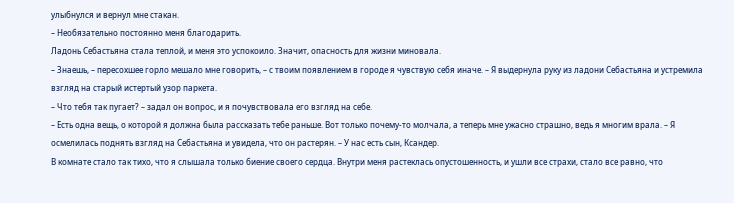улыбнулся и вернул мне стакан.
– Необязательно постоянно меня благодарить.
Ладонь Себастьяна стала теплой, и меня это успокоило. Значит, опасность для жизни миновала.
– Знаешь, – пересохшее горло мешало мне говорить, – с твоим появлением в городе я чувствую себя иначе. – Я выдернула руку из ладони Себастьяна и устремила взгляд на старый истертый узор паркета.
– Что тебя так пугает? – задал он вопрос, и я почувствовала его взгляд на себе.
– Есть одна вещь, о которой я должна была рассказать тебе раньше. Вот только почему-то молчала, а теперь мне ужасно страшно, ведь я многим врала. – Я осмелилась поднять взгляд на Себастьяна и увидела, что он растерян. – У нас есть сын, Ксандер.
В комнате стало так тихо, что я слышала только биение своего сердца. Внутри меня растеклась опустошенность, и ушли все страхи, стало все равно, что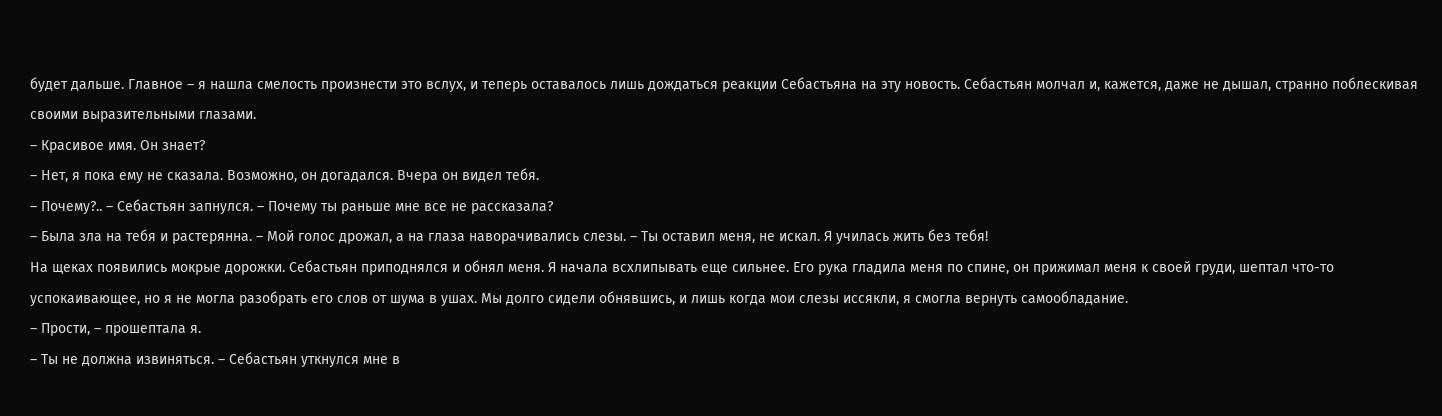будет дальше. Главное – я нашла смелость произнести это вслух, и теперь оставалось лишь дождаться реакции Себастьяна на эту новость. Себастьян молчал и, кажется, даже не дышал, странно поблескивая своими выразительными глазами.
– Красивое имя. Он знает?
– Нет, я пока ему не сказала. Возможно, он догадался. Вчера он видел тебя.
– Почему?.. – Себастьян запнулся. – Почему ты раньше мне все не рассказала?
– Была зла на тебя и растерянна. – Мой голос дрожал, а на глаза наворачивались слезы. – Ты оставил меня, не искал. Я училась жить без тебя!
На щеках появились мокрые дорожки. Себастьян приподнялся и обнял меня. Я начала всхлипывать еще сильнее. Его рука гладила меня по спине, он прижимал меня к своей груди, шептал что-то успокаивающее, но я не могла разобрать его слов от шума в ушах. Мы долго сидели обнявшись, и лишь когда мои слезы иссякли, я смогла вернуть самообладание.
– Прости, – прошептала я.
– Ты не должна извиняться. – Себастьян уткнулся мне в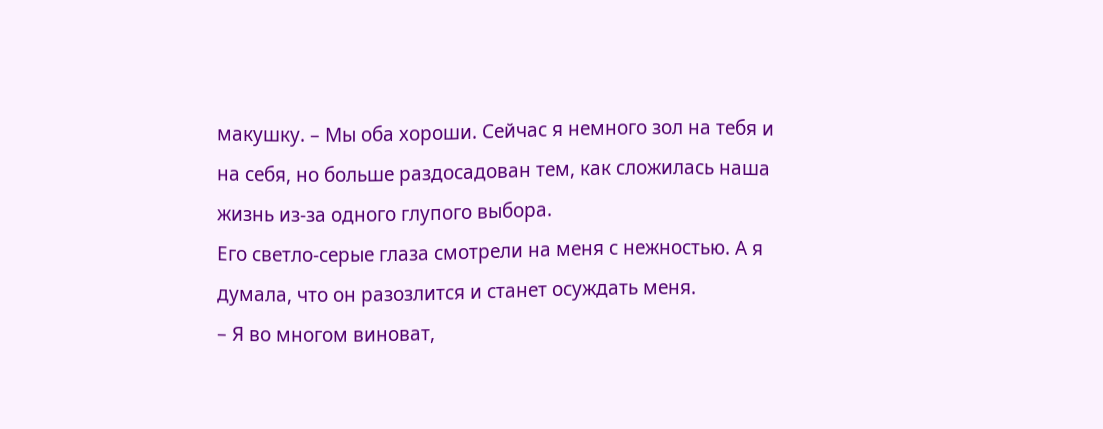макушку. – Мы оба хороши. Сейчас я немного зол на тебя и на себя, но больше раздосадован тем, как сложилась наша жизнь из-за одного глупого выбора.
Его светло-серые глаза смотрели на меня с нежностью. А я думала, что он разозлится и станет осуждать меня.
– Я во многом виноват,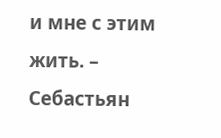и мне с этим жить. – Себастьян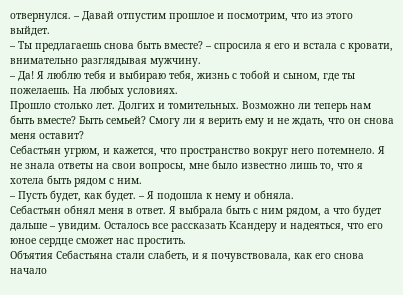отвернулся. – Давай отпустим прошлое и посмотрим, что из этого выйдет.
– Ты предлагаешь снова быть вместе? – спросила я его и встала с кровати, внимательно разглядывая мужчину.
– Да! Я люблю тебя и выбираю тебя, жизнь с тобой и сыном, где ты пожелаешь. На любых условиях.
Прошло столько лет. Долгих и томительных. Возможно ли теперь нам быть вместе? Быть семьей? Смогу ли я верить ему и не ждать, что он снова меня оставит?
Себастьян угрюм, и кажется, что пространство вокруг него потемнело. Я не знала ответы на свои вопросы, мне было известно лишь то, что я хотела быть рядом с ним.
– Пусть будет, как будет. – Я подошла к нему и обняла.
Себастьян обнял меня в ответ. Я выбрала быть с ним рядом, а что будет дальше – увидим. Осталось все рассказать Ксандеру и надеяться, что его юное сердце сможет нас простить.
Объятия Себастьяна стали слабеть, и я почувствовала, как его снова начало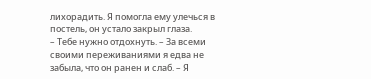лихорадить. Я помогла ему улечься в постель, он устало закрыл глаза.
– Тебе нужно отдохнуть. – За всеми своими переживаниями я едва не забыла, что он ранен и слаб. – Я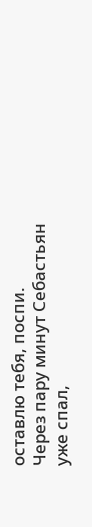оставлю тебя, поспи.
Через пару минут Себастьян уже спал,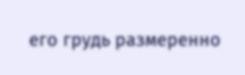его грудь размеренно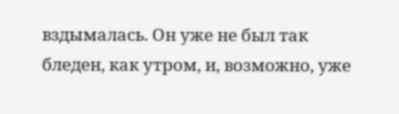вздымалась. Он уже не был так бледен, как утром, и, возможно, уже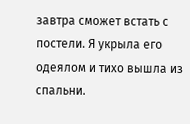завтра сможет встать с постели. Я укрыла его одеялом и тихо вышла из спальни.